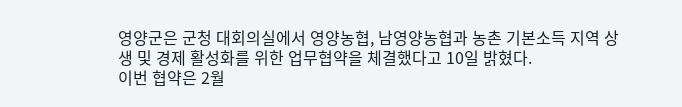영양군은 군청 대회의실에서 영양농협, 남영양농협과 농촌 기본소득 지역 상생 및 경제 활성화를 위한 업무협약을 체결했다고 10일 밝혔다.
이번 협약은 2월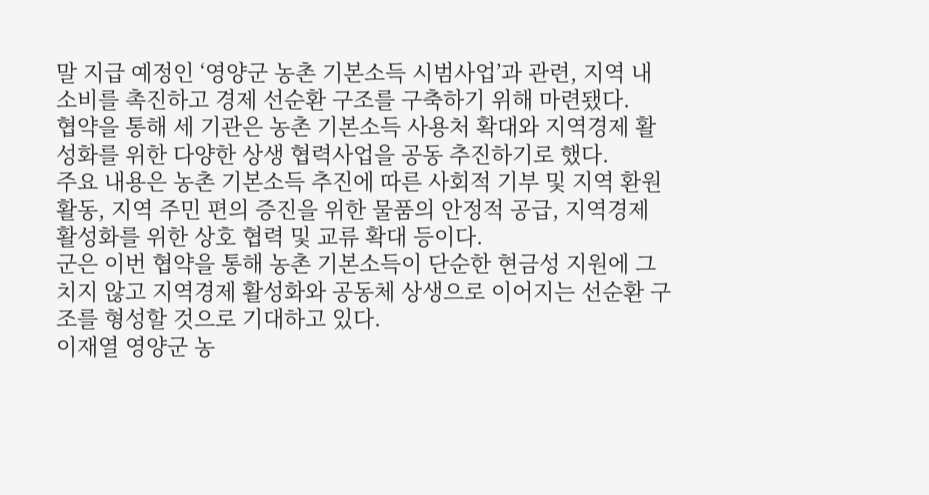말 지급 예정인 ‘영양군 농촌 기본소득 시범사업’과 관련, 지역 내 소비를 촉진하고 경제 선순환 구조를 구축하기 위해 마련됐다.
협약을 통해 세 기관은 농촌 기본소득 사용처 확대와 지역경제 활성화를 위한 다양한 상생 협력사업을 공동 추진하기로 했다.
주요 내용은 농촌 기본소득 추진에 따른 사회적 기부 및 지역 환원 활동, 지역 주민 편의 증진을 위한 물품의 안정적 공급, 지역경제 활성화를 위한 상호 협력 및 교류 확대 등이다.
군은 이번 협약을 통해 농촌 기본소득이 단순한 현금성 지원에 그치지 않고 지역경제 활성화와 공동체 상생으로 이어지는 선순환 구조를 형성할 것으로 기대하고 있다.
이재열 영양군 농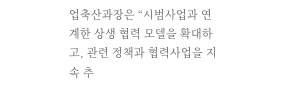업축산과장은 “시범사업과 연계한 상생 협력 모델을 확대하고, 관련 정책과 협력사업을 지속 추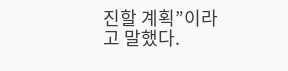진할 계획”이라고 말했다.